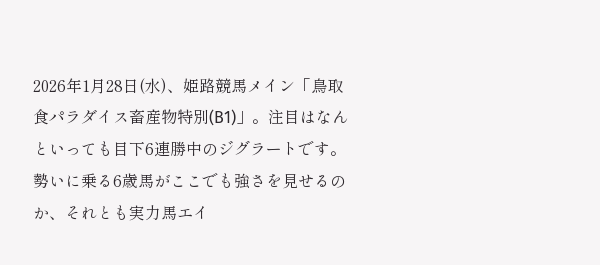2026年1月28日(水)、姫路競馬メイン「鳥取食パラダイス畜産物特別(B1)」。注目はなんといっても目下6連勝中のジグラートです。勢いに乗る6歳馬がここでも強さを見せるのか、それとも実力馬エイ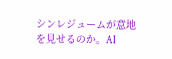シンレジュームが意地を見せるのか。AI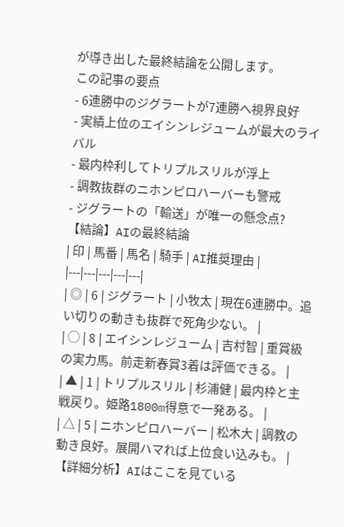が導き出した最終結論を公開します。
この記事の要点
- 6連勝中のジグラートが7連勝へ視界良好
- 実績上位のエイシンレジュームが最大のライバル
- 最内枠利してトリプルスリルが浮上
- 調教抜群のニホンピロハーバーも警戒
- ジグラートの「輸送」が唯一の懸念点?
【結論】AIの最終結論
| 印 | 馬番 | 馬名 | 騎手 | AI推奨理由 |
|---|---|---|---|---|
| ◎ | 6 | ジグラート | 小牧太 | 現在6連勝中。追い切りの動きも抜群で死角少ない。 |
| ◯ | 8 | エイシンレジューム | 吉村智 | 重賞級の実力馬。前走新春賞3着は評価できる。 |
| ▲ | 1 | トリプルスリル | 杉浦健 | 最内枠と主戦戻り。姫路1800m得意で一発ある。 |
| △ | 5 | ニホンピロハーバー | 松木大 | 調教の動き良好。展開ハマれば上位食い込みも。 |
【詳細分析】AIはここを見ている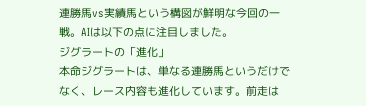連勝馬vs実績馬という構図が鮮明な今回の一戦。AIは以下の点に注目しました。
ジグラートの「進化」
本命ジグラートは、単なる連勝馬というだけでなく、レース内容も進化しています。前走は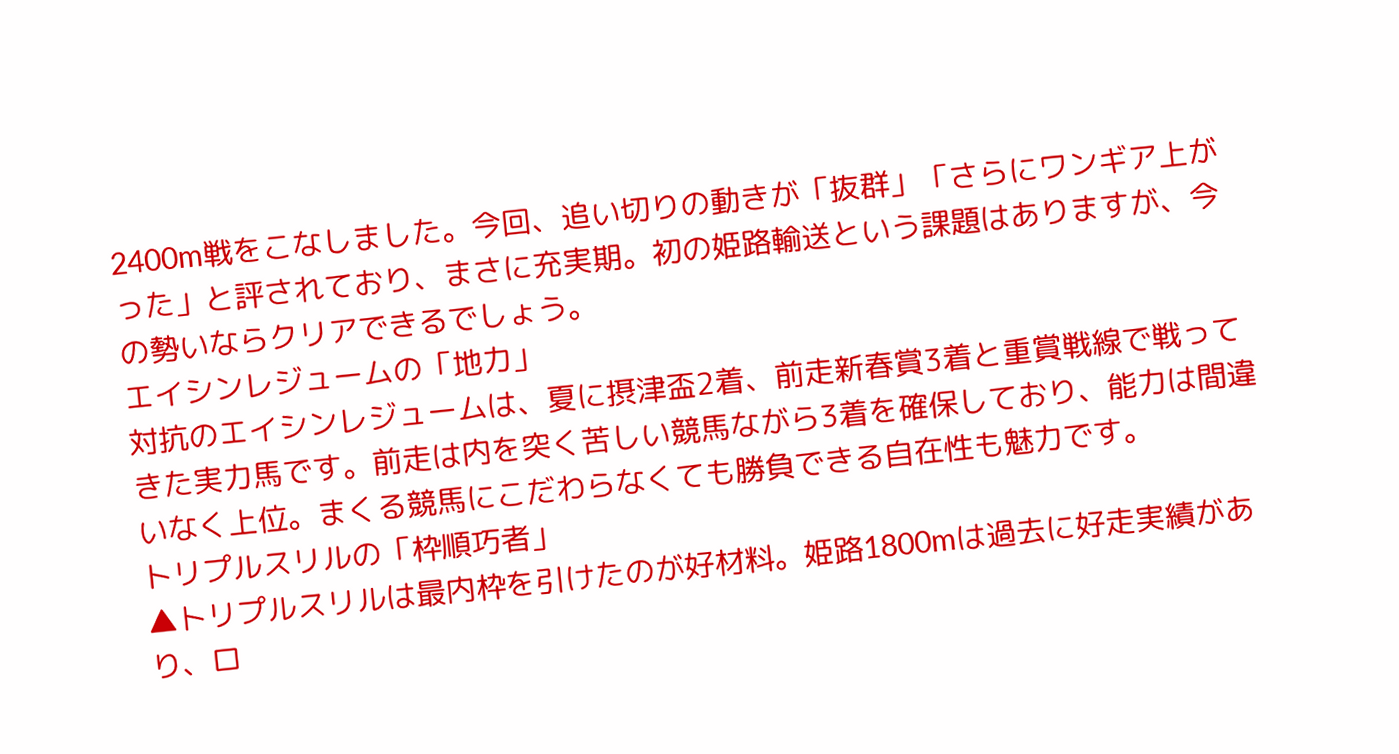2400m戦をこなしました。今回、追い切りの動きが「抜群」「さらにワンギア上がった」と評されており、まさに充実期。初の姫路輸送という課題はありますが、今の勢いならクリアできるでしょう。
エイシンレジュームの「地力」
対抗のエイシンレジュームは、夏に摂津盃2着、前走新春賞3着と重賞戦線で戦ってきた実力馬です。前走は内を突く苦しい競馬ながら3着を確保しており、能力は間違いなく上位。まくる競馬にこだわらなくても勝負できる自在性も魅力です。
トリプルスリルの「枠順巧者」
▲トリプルスリルは最内枠を引けたのが好材料。姫路1800mは過去に好走実績があり、ロ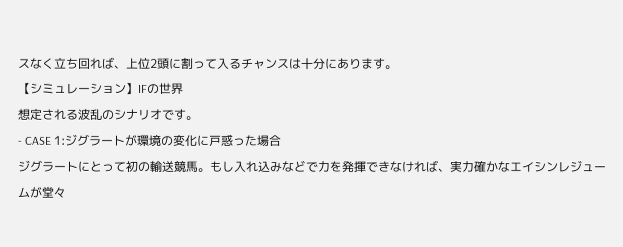スなく立ち回れば、上位2頭に割って入るチャンスは十分にあります。
【シミュレーション】IFの世界
想定される波乱のシナリオです。
- CASE 1:ジグラートが環境の変化に戸惑った場合
ジグラートにとって初の輸送競馬。もし入れ込みなどで力を発揮できなければ、実力確かなエイシンレジュームが堂々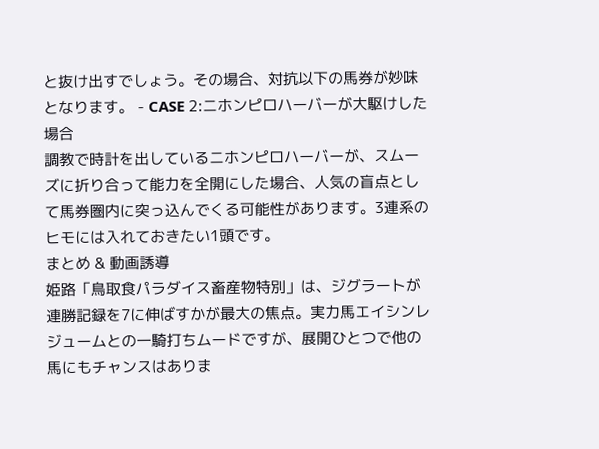と抜け出すでしょう。その場合、対抗以下の馬券が妙味となります。 - CASE 2:ニホンピロハーバーが大駆けした場合
調教で時計を出しているニホンピロハーバーが、スムーズに折り合って能力を全開にした場合、人気の盲点として馬券圏内に突っ込んでくる可能性があります。3連系のヒモには入れておきたい1頭です。
まとめ & 動画誘導
姫路「鳥取食パラダイス畜産物特別」は、ジグラートが連勝記録を7に伸ばすかが最大の焦点。実力馬エイシンレジュームとの一騎打ちムードですが、展開ひとつで他の馬にもチャンスはありま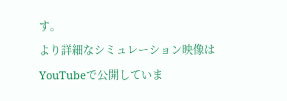す。
より詳細なシミュレーション映像はYouTubeで公開していま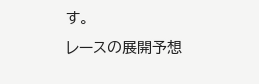す。
レースの展開予想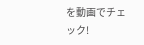を動画でチェック!